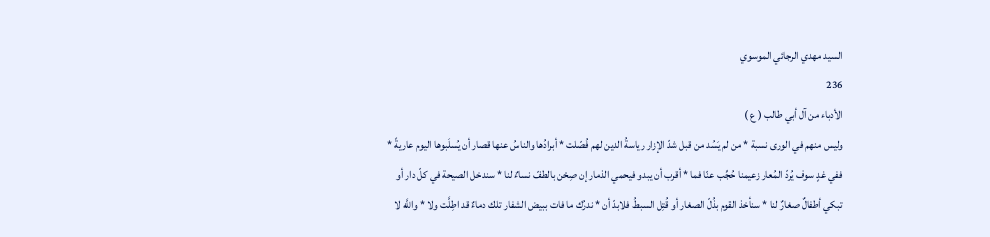السيد مهدي الرجائي الموسوي
236
الأدباء من آل أبي طالب ( ع )
وليس منهم في الورى نسبة * من لم يَسُد من قبل شدّ الإزار رياسةُ الدين لهم فُصّلت * أبرادُها والناسُ عنها قصار أن يُسلَبوها اليوم عاريةً * ففي غدٍ سوف يُردّ المُعار زعيمنا حُجِّب عنّا فما * أقرب أن يبدو فيحمي الذمار إن صِحْن بالطفّ نساءٌ لنا * سندخل الصيحة في كلّ دار أو تبكي أطفالٌ صغارٌ لنا * سنأخذ القوم بذُلّ الصغار أو قُتِل السبطُ فلابدّ أن * ندرُك ما فات ببيض الشفار تلك دماءٌ قد اطِلَّت ولا * واللَّه لا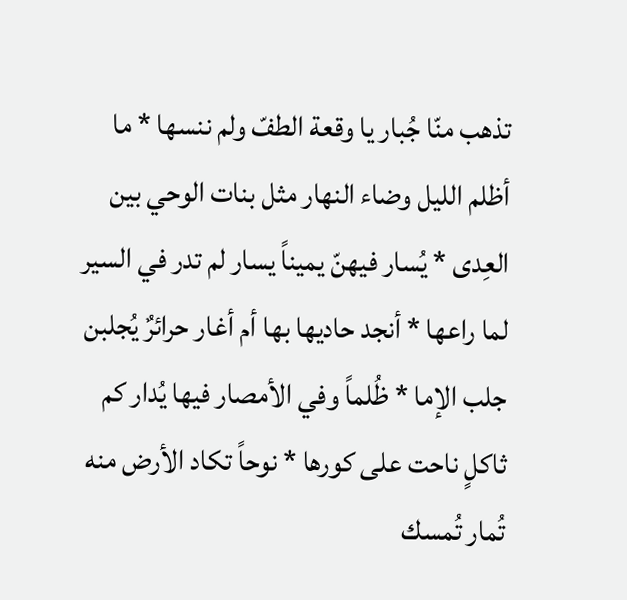تذهب منّا جُبار يا وقعة الطفّ ولم ننسها * ما أظلم الليل وضاء النهار مثل بنات الوحي بين العِدى * يُسار فيهنّ يميناً يسار لم تدر في السير لما راعها * أنجد حاديها بها أم أغار حرائرٌ يُجلبن جلب الإما * ظُلماً وفي الأمصار فيها يُدار كم ثاكلٍ ناحت على كورها * نوحاً تكاد الأرض منه تُمار تُمسك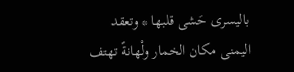باليسرى حَشى قلبها * وتعقد اليمنى مكان الخمار ولْهانةً تهتف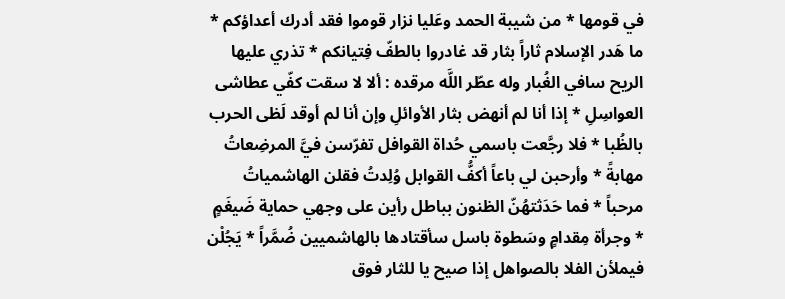في قومها * من شيبة الحمد وعَليا نزار قوموا فقد أدرك أعداؤكم * ما هَدر الإسلام ثاراً بثار قد غادروا بالطفّ فِتيانكم * تذري عليها الريح سافي الغُبار وله عطّر اللَّه مرقده : ألا لا سقت كفّي عطاشى العواسِلِ * إذا أنا لم أنهض بثار الأوائلِ وإن أنا لم أوقد لَظى الحرب بالظُبا * فلا رجَّعت باسمي حُداة القوافل تفرّسن فيَّ المرضِعاتُ مهابةً * وأرحبن لي باعاً أكفُّ القوابل وُلِدتُ فقلن الهاشمياتُ مرحباً * فما حَدَثتهُنّ الظنون بباطل رأين على وجهي حماية ضَيغَمٍ * وجرأة مِقدامٍ وسَطوة باسل سأقتادها بالهاشميين ضُمَّراً * يَجُلْن فيملأن الفلا بالصواهل إذا صيح يا للثار فوق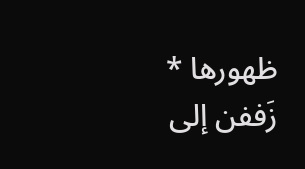ظهورها * زَففن إلى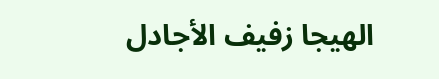الهيجا زفيف الأجادل